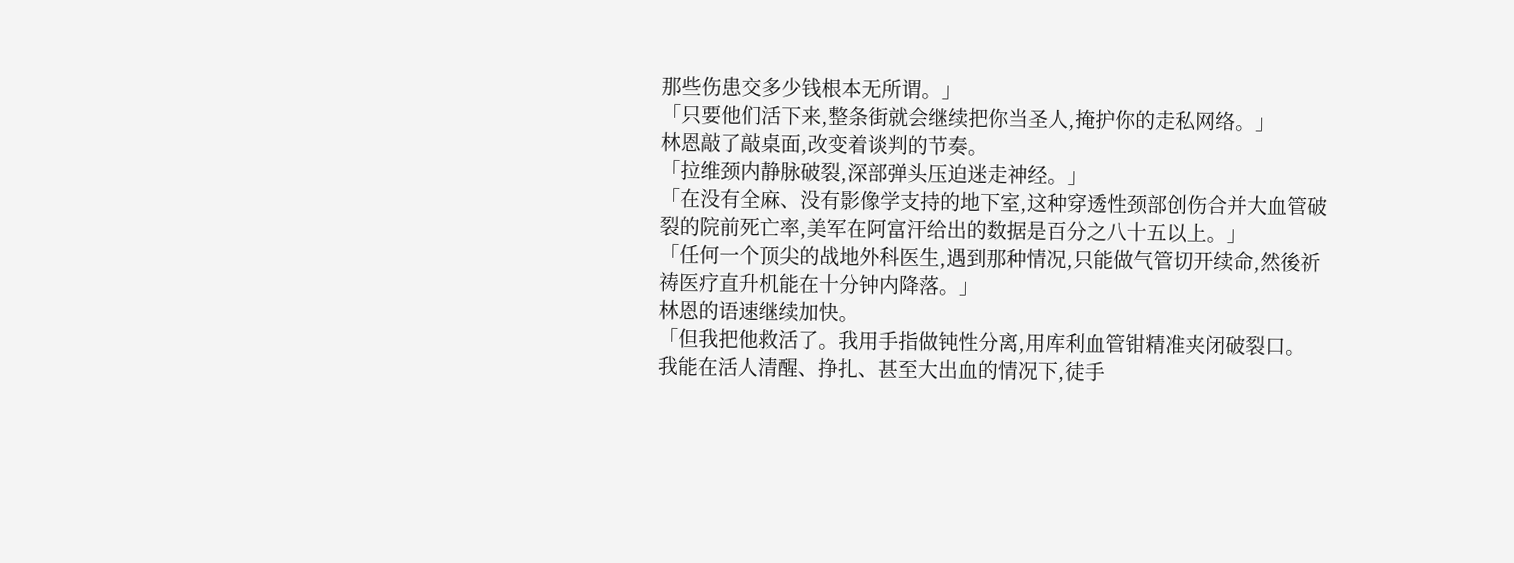那些伤患交多少钱根本无所谓。」
「只要他们活下来,整条街就会继续把你当圣人,掩护你的走私网络。」
林恩敲了敲桌面,改变着谈判的节奏。
「拉维颈内静脉破裂,深部弹头压迫迷走神经。」
「在没有全麻、没有影像学支持的地下室,这种穿透性颈部创伤合并大血管破裂的院前死亡率,美军在阿富汗给出的数据是百分之八十五以上。」
「任何一个顶尖的战地外科医生,遇到那种情况,只能做气管切开续命,然後祈祷医疗直升机能在十分钟内降落。」
林恩的语速继续加快。
「但我把他救活了。我用手指做钝性分离,用库利血管钳精准夹闭破裂口。
我能在活人清醒、挣扎、甚至大出血的情况下,徒手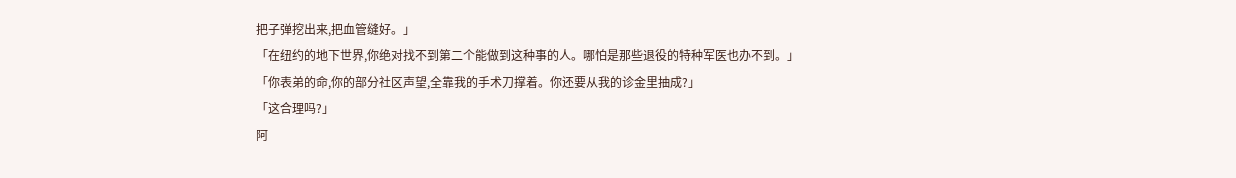把子弹挖出来,把血管缝好。」
「在纽约的地下世界,你绝对找不到第二个能做到这种事的人。哪怕是那些退役的特种军医也办不到。」
「你表弟的命,你的部分社区声望,全靠我的手术刀撑着。你还要从我的诊金里抽成?」
「这合理吗?」
阿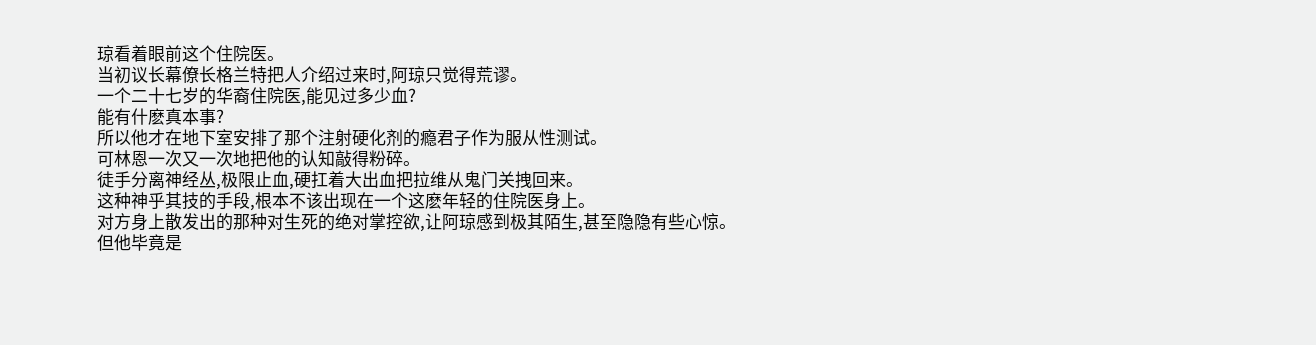琼看着眼前这个住院医。
当初议长幕僚长格兰特把人介绍过来时,阿琼只觉得荒谬。
一个二十七岁的华裔住院医,能见过多少血?
能有什麽真本事?
所以他才在地下室安排了那个注射硬化剂的瘾君子作为服从性测试。
可林恩一次又一次地把他的认知敲得粉碎。
徒手分离神经丛,极限止血,硬扛着大出血把拉维从鬼门关拽回来。
这种神乎其技的手段,根本不该出现在一个这麽年轻的住院医身上。
对方身上散发出的那种对生死的绝对掌控欲,让阿琼感到极其陌生,甚至隐隐有些心惊。
但他毕竟是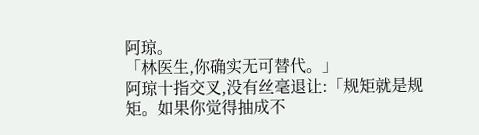阿琼。
「林医生,你确实无可替代。」
阿琼十指交叉,没有丝毫退让:「规矩就是规矩。如果你觉得抽成不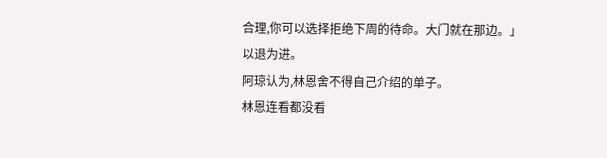合理,你可以选择拒绝下周的待命。大门就在那边。」
以退为进。
阿琼认为,林恩舍不得自己介绍的单子。
林恩连看都没看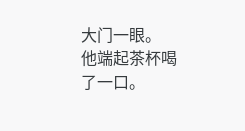大门一眼。
他端起茶杯喝了一口。